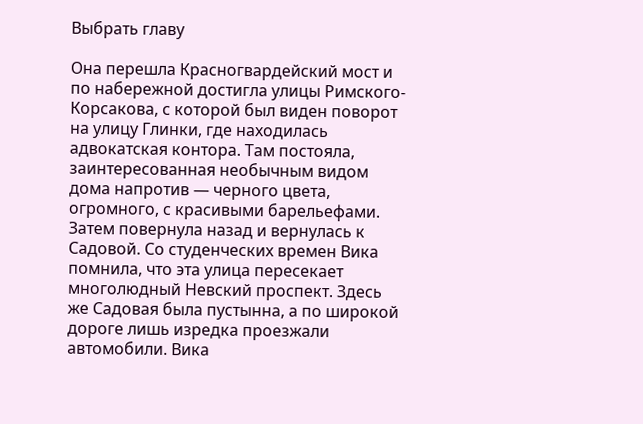Выбрать главу

Она перешла Красногвардейский мост и по набережной достигла улицы Римского-Корсакова, с которой был виден поворот на улицу Глинки, где находилась адвокатская контора. Там постояла, заинтересованная необычным видом дома напротив — черного цвета, огромного, с красивыми барельефами. Затем повернула назад и вернулась к Садовой. Со студенческих времен Вика помнила, что эта улица пересекает многолюдный Невский проспект. Здесь же Садовая была пустынна, а по широкой дороге лишь изредка проезжали автомобили. Вика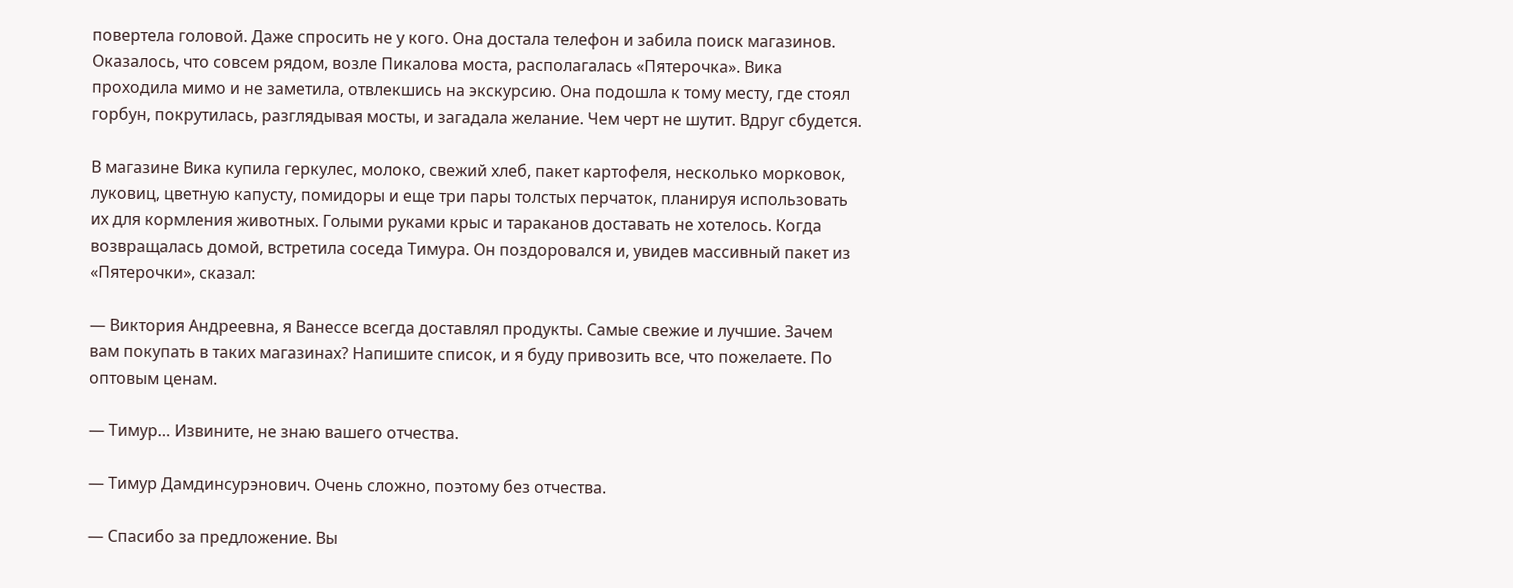повертела головой. Даже спросить не у кого. Она достала телефон и забила поиск магазинов. Оказалось, что совсем рядом, возле Пикалова моста, располагалась «Пятерочка». Вика проходила мимо и не заметила, отвлекшись на экскурсию. Она подошла к тому месту, где стоял горбун, покрутилась, разглядывая мосты, и загадала желание. Чем черт не шутит. Вдруг сбудется.

В магазине Вика купила геркулес, молоко, свежий хлеб, пакет картофеля, несколько морковок, луковиц, цветную капусту, помидоры и еще три пары толстых перчаток, планируя использовать их для кормления животных. Голыми руками крыс и тараканов доставать не хотелось. Когда возвращалась домой, встретила соседа Тимура. Он поздоровался и, увидев массивный пакет из «Пятерочки», сказал:

— Виктория Андреевна, я Ванессе всегда доставлял продукты. Самые свежие и лучшие. Зачем вам покупать в таких магазинах? Напишите список, и я буду привозить все, что пожелаете. По оптовым ценам.

— Тимур… Извините, не знаю вашего отчества.

— Тимур Дамдинсурэнович. Очень сложно, поэтому без отчества.

— Спасибо за предложение. Вы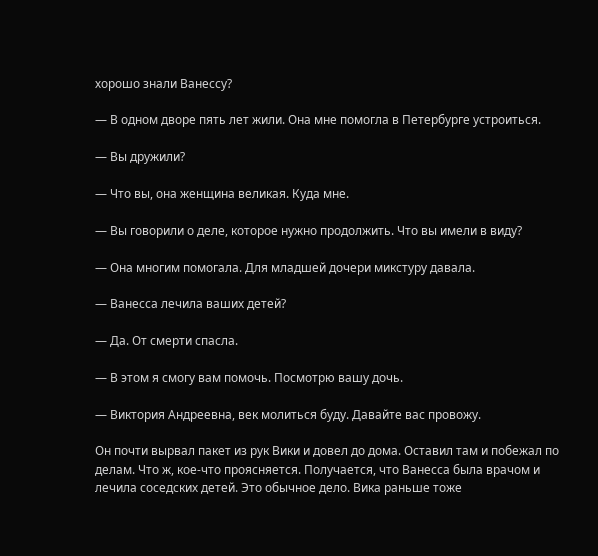хорошо знали Ванессу?

— В одном дворе пять лет жили. Она мне помогла в Петербурге устроиться.

— Вы дружили?

— Что вы, она женщина великая. Куда мне.

— Вы говорили о деле, которое нужно продолжить. Что вы имели в виду?

— Она многим помогала. Для младшей дочери микстуру давала.

— Ванесса лечила ваших детей?

— Да. От смерти спасла.

— В этом я смогу вам помочь. Посмотрю вашу дочь.

— Виктория Андреевна, век молиться буду. Давайте вас провожу.

Он почти вырвал пакет из рук Вики и довел до дома. Оставил там и побежал по делам. Что ж, кое-что проясняется. Получается, что Ванесса была врачом и лечила соседских детей. Это обычное дело. Вика раньше тоже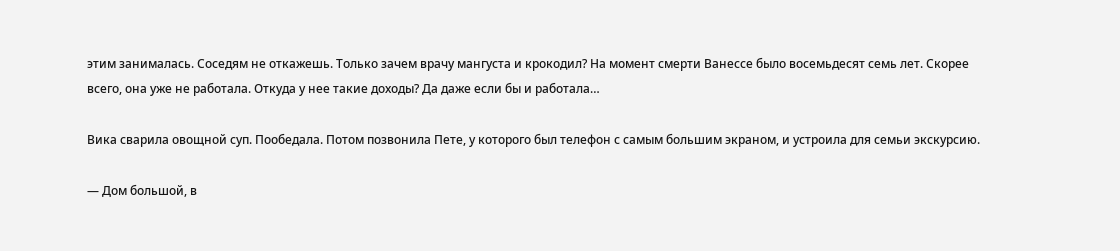этим занималась. Соседям не откажешь. Только зачем врачу мангуста и крокодил? На момент смерти Ванессе было восемьдесят семь лет. Скорее всего, она уже не работала. Откуда у нее такие доходы? Да даже если бы и работала…

Вика сварила овощной суп. Пообедала. Потом позвонила Пете, у которого был телефон с самым большим экраном, и устроила для семьи экскурсию.

— Дом большой, в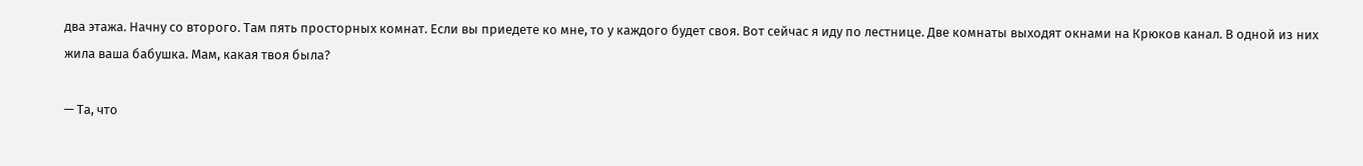два этажа. Начну со второго. Там пять просторных комнат. Если вы приедете ко мне, то у каждого будет своя. Вот сейчас я иду по лестнице. Две комнаты выходят окнами на Крюков канал. В одной из них жила ваша бабушка. Мам, какая твоя была?

— Та, что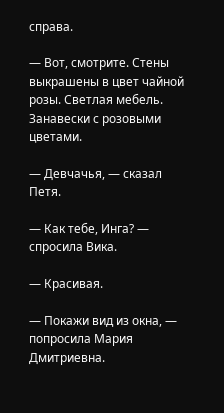справа.

— Вот, смотрите. Стены выкрашены в цвет чайной розы. Светлая мебель. Занавески с розовыми цветами.

— Девчачья, — сказал Петя.

— Как тебе, Инга? — спросила Вика.

— Красивая.

— Покажи вид из окна, — попросила Мария Дмитриевна.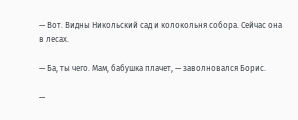— Вот. Видны Никольский сад и колокольня собора. Сейчас она в лесах.

— Ба, ты чего. Мам, бабушка плачет, — заволновался Борис.

—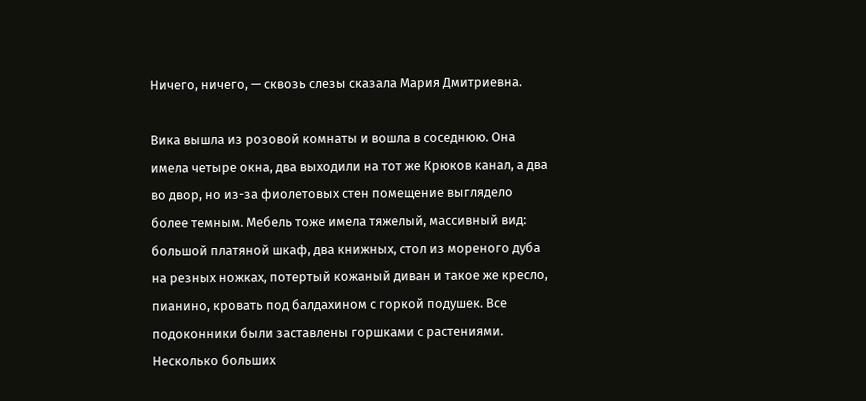Ничего, ничего, — сквозь слезы сказала Мария Дмитриевна.

Вика вышла из розовой комнаты и вошла в соседнюю. Она имела четыре окна, два выходили на тот же Крюков канал, а два во двор, но из-за фиолетовых стен помещение выглядело более темным. Мебель тоже имела тяжелый, массивный вид: большой платяной шкаф, два книжных, стол из мореного дуба на резных ножках, потертый кожаный диван и такое же кресло, пианино, кровать под балдахином с горкой подушек. Все подоконники были заставлены горшками с растениями. Несколько больших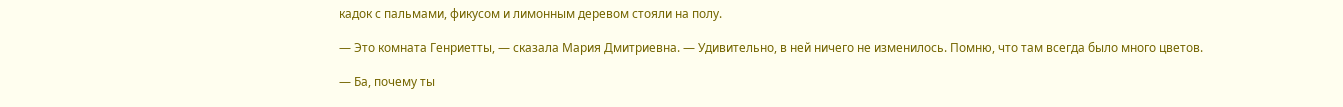кадок с пальмами, фикусом и лимонным деревом стояли на полу.

— Это комната Генриетты, — сказала Мария Дмитриевна. — Удивительно, в ней ничего не изменилось. Помню, что там всегда было много цветов.

— Ба, почему ты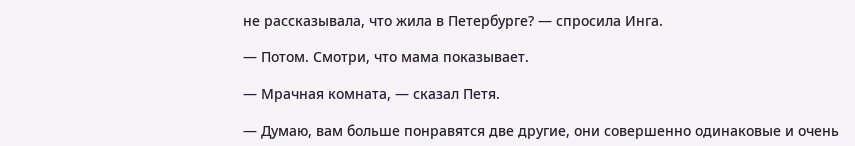не рассказывала, что жила в Петербурге? — спросила Инга.

— Потом. Смотри, что мама показывает.

— Мрачная комната, — сказал Петя.

— Думаю, вам больше понравятся две другие, они совершенно одинаковые и очень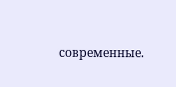современные.